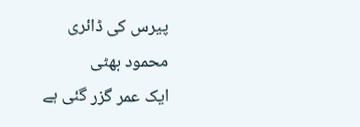پیرس کی ڈائری
محمود بھٹی
ایک عمر گزر گئی ہے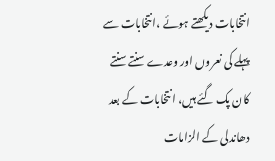انتخابات دیکھتے ہوئے ،انتخابات سے پہلے کی نعروں اور وعدے سنتے سنتے کان پک گئے ہیں، انتخابات کے بعد دھاندلی کے الزامات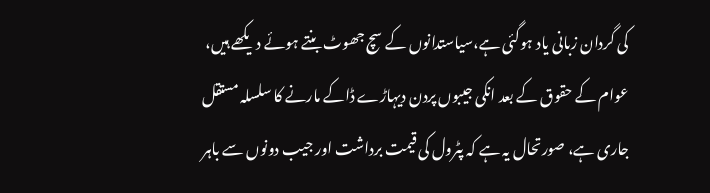کی گردان زبانی یاد ہوگئی ہے،سیاستدانوں کے سچ جھوٹ بنتے ہوئے دیکھے ہیں، عوام کے حقوق کے بعد انکی جیبوں پردن دیہاڑے ڈاکے مارنے کا سلسلہ مستقل جاری ہے، صورتحال یہ ہے کہ پٹرول کی قیمت برداشت اور جیب دونوں سے باہر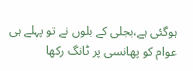ہوگئی ہے،بجلی کے بلوں نے تو پہلے ہی عوام کو پھانسی پر ٹانگ رکھا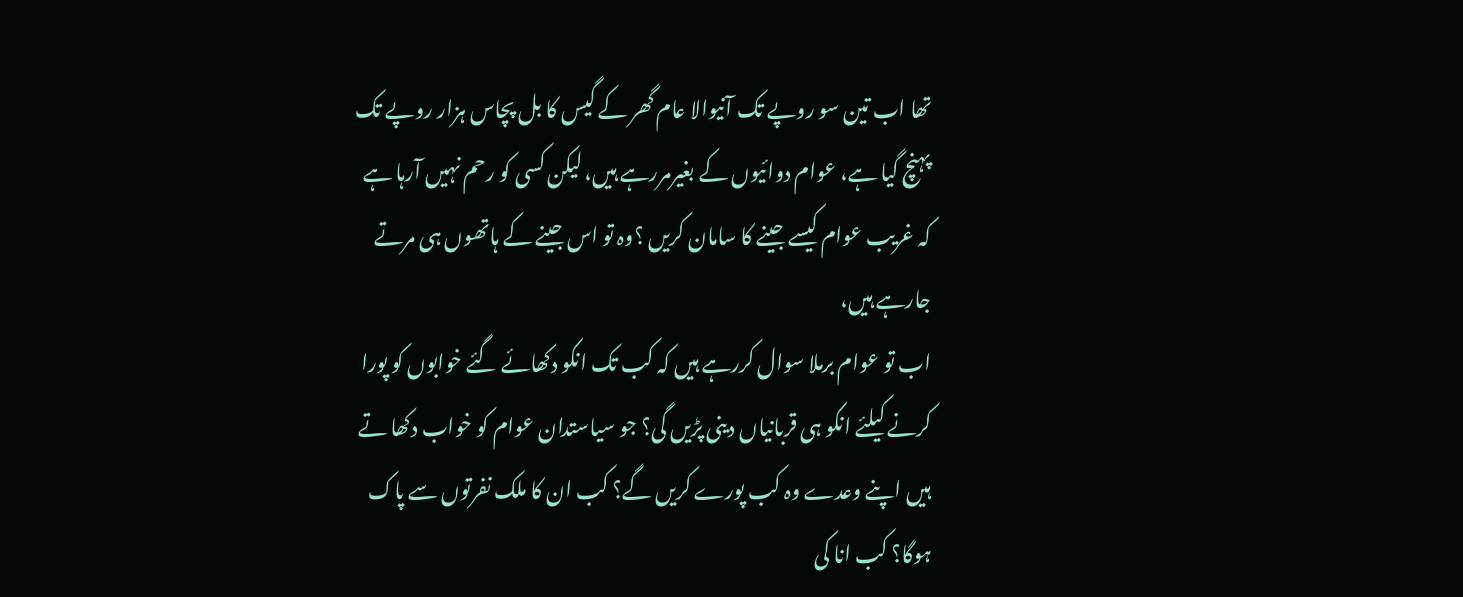تھا اب تین سو روپے تک آنیوالا عام گھر کے گیس کا بل پچاس ہزار روپے تک پہنچ گیا ہے، عوام دوائیوں کے بغیرمررہے ہیں، لیکن کسی کو رحم نہیں آرہا ہے کہ غریب عوام کیسے جینے کا سامان کریں ؟وہ تو اس جینے کے ہاتھوں ہی مرتے جارہے ہیں،
اب تو عوام برملا سوال کررہے ہیں کہ کب تک انکو دکھائے گئے خوابوں کو پورا کرنے کیلئے انکو ہی قربانیاں دینی پڑیں گی؟ جو سیاستدان عوام کو خواب دکھا تے ہیں اپنے وعدے وہ کب پورے کریں گے؟ کب ان کا ملک نفرتوں سے پاک ہوگا؟ کب انا کی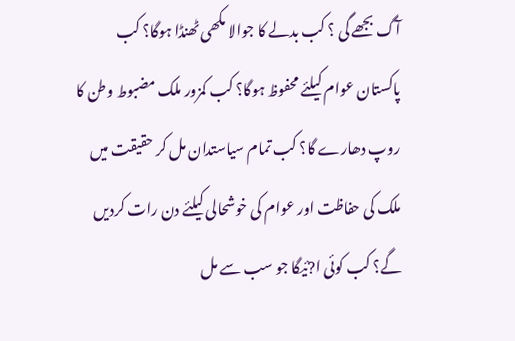آگ بجھے گی ؟ کب بدلے کا جوالا مکھی ٹھنڈا ہوگا؟ کب پاکستان عوام کیلئے محفوظ ہوگا؟ کب کمزور ملک مضبوط وطن کا روپ دھارے گا؟ کب تمام سیاستدان مل کر حقیقت میں ملک کی حفاظت اور عوام کی خوشحالی کیلئے دن رات کردیں گے؟ کب کوئی ا?ئیگا جو سب سے مل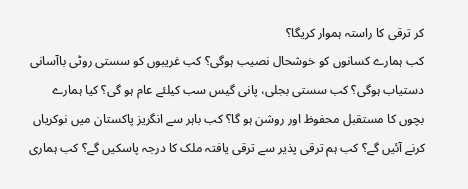کر ترقی کا راستہ ہموار کریگا؟
کب ہمارے کسانوں کو خوشحال نصیب ہوگی؟ کب غریبوں کو سستی روٹی باآسانی دستیاب ہوگی؟ کب سستی بجلی، پانی گیس سب کیلئے عام ہو گی؟ کیا ہمارے بچوں کا مستقبل محفوظ اور روشن ہو گا؟ کب باہر سے انگریز پاکستان میں نوکریاں کرنے آئیں گے؟ کب ہم ترقی پذیر سے ترقی یافتہ ملک کا درجہ پاسکیں گے؟ کب ہماری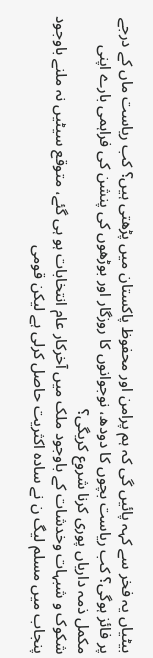بیٹیاں یہ فخر سے کہہ پائیں گی کہ ہم پرامن اور محفوظ پاکستان میں پڑھتی ہیں؟ کب ریاست ماں کے درجے پر فائز ہوگی؟ کب ریاست بچوں کا دودھ، نوجوانوں کا روزگار اور بوڑھوں کی پنشن کی فراہمی بارے اپنی مکمل ذمہ داریاں پوری کرنا شروع کریگی؟
شکوک و شبہات وخدشات کے باوجود ملک میں آخرکار عام انتخابات ہو ہی گئے، متوقع سیٹیں نہ ملنے باوجود پنجاب میں مسلم لیگ ن نے سادہ اکثریت حاصل کرلی ہے لیکن قومی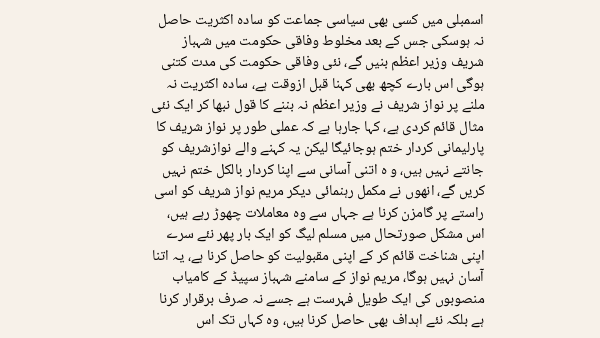اسمبلی میں کسی بھی سیاسی جماعت کو سادہ اکثریت حاصل نہ ہوسکی جس کے بعد مخلوط وفاقی حکومت میں شہباز شریف وزیر اعظم بنیں گے، نئی وفاقی حکومت کی مدت کتنی ہوگی اس بارے کچھ بھی کہنا قبل ازوقت ہے، سادہ اکثریت نہ ملنے پر نواز شریف نے وزیر اعظم نہ بننے کا قول نبھا کر ایک نئی مثال قائم کردی ہے، کہا جارہا ہے کہ عملی طور پر نواز شریف کا پارلیمانی کردار ختم ہوجائیگا لیکن یہ کہنے والے نوازشریف کو جانتے نہیں ہیں، و ہ اتنی آسانی سے اپنا کردار بالکل ختم نہیں کریں گے، انھوں نے مکمل رہنمائی دیکر مریم نواز شریف کو اسی راستے پر گامزن کرنا ہے جہاں سے وہ معاملات چھوڑ رہے ہیں، اس مشکل صورتحال میں مسلم لیگ کو ایک بار پھر نئے سرے اپنی شناخت قائم کر کے اپنی مقبولیت کو حاصل کرنا ہے، یہ اتنا آسان نہیں ہوگا، مریم نواز کے سامنے شہباز سپیڈ کے کامیاب منصوبوں کی ایک طویل فہرست ہے جسے نہ صرف برقرار کرنا ہے بلکہ نئے اہداف بھی حاصل کرنا ہیں، وہ کہاں تک اس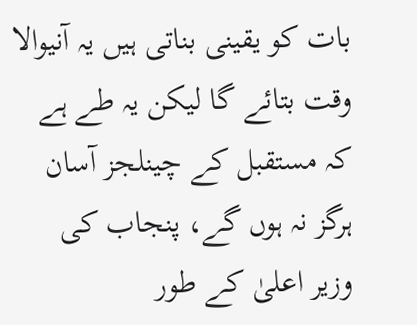بات کو یقینی بناتی ہیں یہ آنیوالا وقت بتائے گا لیکن یہ طے ہے کہ مستقبل کے چینلجز آسان ہرگز نہ ہوں گے، پنجاب کی وزیر اعلیٰ کے طور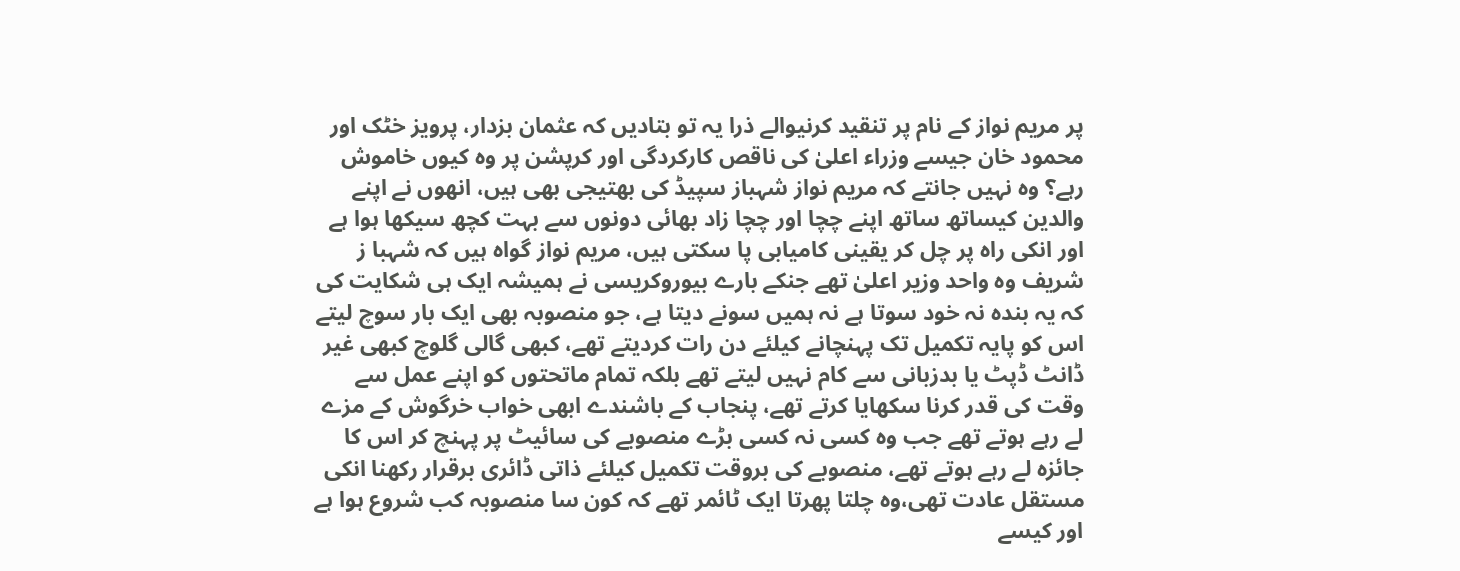پر مریم نواز کے نام پر تنقید کرنیوالے ذرا یہ تو بتادیں کہ عثمان بزدار، پرویز خٹک اور محمود خان جیسے وزراء اعلیٰ کی ناقص کارکردگی اور کرپشن پر وہ کیوں خاموش رہے؟ وہ نہیں جانتے کہ مریم نواز شہباز سپیڈ کی بھتیجی بھی ہیں، انھوں نے اپنے والدین کیساتھ ساتھ اپنے چچا اور چچا زاد بھائی دونوں سے بہت کچھ سیکھا ہوا ہے اور انکی راہ پر چل کر یقینی کامیابی پا سکتی ہیں، مریم نواز گواہ ہیں کہ شہبا ز شریف وہ واحد وزیر اعلیٰ تھے جنکے بارے بیوروکریسی نے ہمیشہ ایک ہی شکایت کی کہ یہ بندہ نہ خود سوتا ہے نہ ہمیں سونے دیتا ہے، جو منصوبہ بھی ایک بار سوچ لیتے اس کو پایہ تکمیل تک پہنچانے کیلئے دن رات کردیتے تھے، کبھی گالی گلوچ کبھی غیر ڈانٹ ڈپٹ یا بدزبانی سے کام نہیں لیتے تھے بلکہ تمام ماتحتوں کو اپنے عمل سے وقت کی قدر کرنا سکھایا کرتے تھے، پنجاب کے باشندے ابھی خواب خرگوش کے مزے لے رہے ہوتے تھے جب وہ کسی نہ کسی بڑے منصوبے کی سائیٹ پر پہنچ کر اس کا جائزہ لے رہے ہوتے تھے، منصوبے کی بروقت تکمیل کیلئے ذاتی ڈائری برقرار رکھنا انکی مستقل عادت تھی،وہ چلتا پھرتا ایک ٹائمر تھے کہ کون سا منصوبہ کب شروع ہوا ہے اور کیسے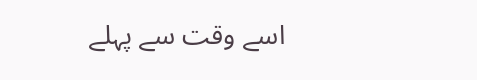اسے وقت سے پہلے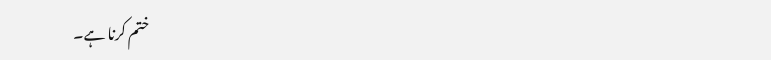ختم کرنا ہے۔